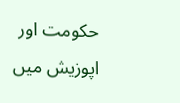حکومت اور اپوزیش میں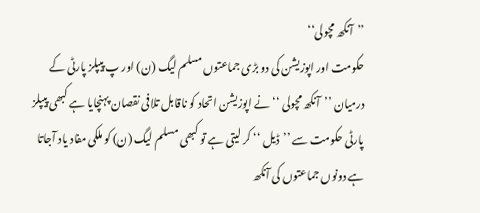’’آنکھ مچولی‘‘
حکومت اور اپوزیشن کی دو بڑی جماعتوں مسلم لیگ (ن) اور پ پیپلز پارٹی کے درمیان ’’آنکھ مچولی ‘‘ نے اپوزیشن اتحاد کو ناقابل تلافی نقصان پہنچایا ہے کبھی پیپلز پارٹی حکومت سے ’’ڈیل ‘‘ کر لیتی ہے تو کبھی مسلم لیگ (ن) کو ملکی مفاد یاد آجاتا ہے دونوں جماعتوں کی آنکھ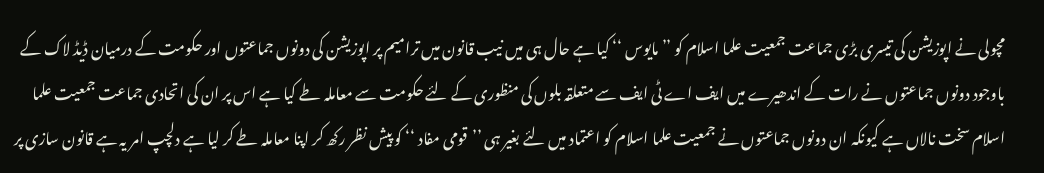مچولی نے اپوزیشن کی تیسری بڑی جماعت جمعیت علما اسلام کو ’’مایوس ‘‘ کیا ہے حال ہی میں نیب قانون میں ترامیم پر اپوزیشن کی دونوں جماعتوں اور حکومت کے درمیان ڈیڈ لاک کے باوجود دونوں جماعتوں نے رات کے اندھیرے میں ایف اے ٹی ایف سے متعلقہ بلوں کی منظوری کے لئے حکومت سے معاملہ طے کیا ہے اس پر ان کی اتحادی جماعت جمعیت علما اسلام سخت نالاں ہے کیونکہ ان دونوں جماعتوں نے جمعیت علما اسلام کو اعتماد میں لئے بغیر ہی ’’قومی مفاد ‘‘ کو پیش نظر رکھ کر اپنا معاملہ طے کر لیا ہے دلچپ امر یہ ہے قانون سازی پر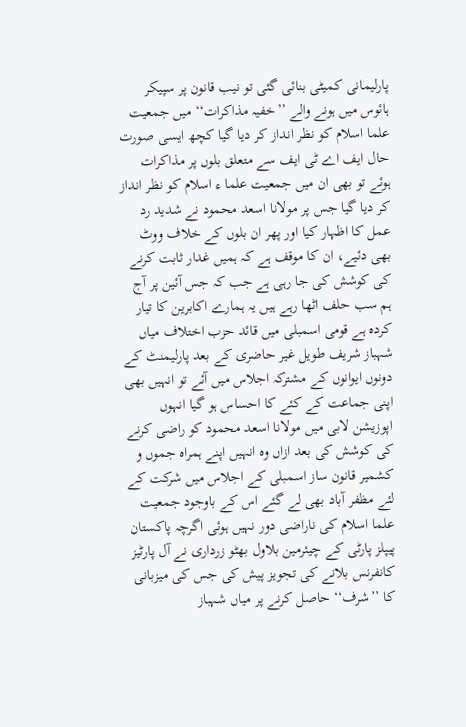پارلیمانی کمیٹی بنائی گئی تو نیب قانون پر سپیکر ہائوس میں ہونے والے ’’خفیہ مذاکرات‘‘ میں جمعیت علما اسلام کو نظر انداز کر دیا گیا کچھ ایسی صورت حال ایف اے ٹی ایف سے متعلق بلوں پر مذاکرات ہوئے تو بھی ان میں جمعیت علما ء اسلام کو نظر انداز کر دیا گیا جس پر مولانا اسعد محمود نے شدید رد عمل کا اظہار کیا اور پھر ان بلوں کے خلاف ووٹ بھی دئیے، ان کا موقف ہے کہ ہمیں غدار ثابت کرنے کی کوشش کی جا رہی ہے جب کہ جس آئین پر آج ہم سب حلف اٹھا رہے ہیں یہ ہمارے اکابرین کا تیار کردہ ہے قومی اسمبلی میں قائد حزب اختلاف میاں شہباز شریف طویل غیر حاضری کے بعد پارلیمنٹ کے دونوں ایوانوں کے مشترکہ اجلاس میں آئے تو انہیں بھی اپنی جماعت کے کئے کا احساس ہو گیا انہوں اپوزیشن لابی میں مولانا اسعد محمود کو راضی کرنے کی کوشش کی بعد ازاں وہ انہیں اپنے ہمراہ جموں و کشمیر قانون ساز اسمبلی کے اجلاس میں شرکت کے لئے مظفر آباد بھی لے گئے اس کے باوجود جمعیت علما اسلام کی ناراضی دور نہیں ہوئی اگرچہ پاکستان پیپلز پارٹی کے چیئرمین بلاول بھٹو زرداری نے آل پارٹیز کانفرنس بلانے کی تجویز پیش کی جس کی میزبانی کا ’’شرف‘‘ حاصل کرنے پر میاں شہباز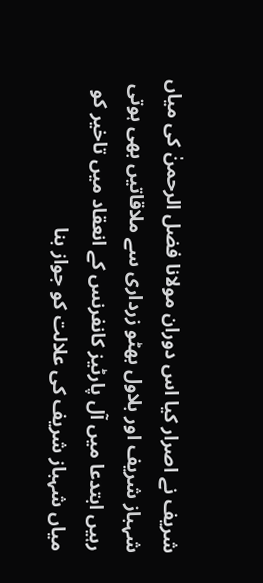شریف نے اصرار کیا اس دوران مولانا فضل الرحمنٰ کی میاں شہباز شریف اور بلاول بھٹو زرداری سے ملاقاتیں بھی ہوتی رہیں ابتدعا میں آل پارٹیز کانفرنس کے انعقاد میں تاخیر کو میاں شہباز شریف کی علالت کو جواز بنا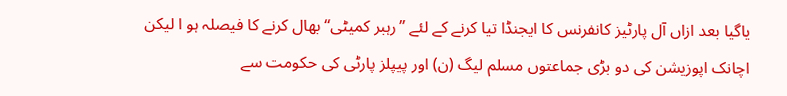یاگیا بعد ازاں آل پارٹیز کانفرنس کا ایجنڈا تیا کرنے کے لئے ’’رہبر کمیٹی‘‘ بھال کرنے کا فیصلہ ہو ا لیکن اچانک اپوزیشن کی دو بڑی جماعتوں مسلم لیگ (ن) اور پیپلز پارٹی کی حکومت سے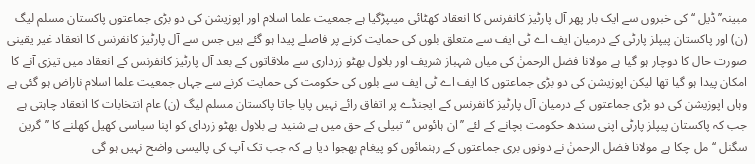مبینہ’’ڈیل ‘‘ کی خبروں سے ایک بار پھر آل پارٹیز کانفرنس کا انعقاد کھٹائی میںپڑگیا ہے جمعیت علما اسلام اور اپوزیشن کی دو بڑی جماعتوں پاکستان مسلم لیگ (ن) اور پاکستان پیپلز پارٹی کے درمیان ایف اے ٹی ایف سے متعلق بلوں کی حمایت کرنے پر فاصلے پیدا ہو گئے ہیں جس سے آل پارٹیز کانفرنس کا انعقاد غیر یقینی صورت حال کا دوچار ہو گیا ہے مولانا فضل الرحمنٰ کی میاں شہباز شریف اور بلاول بھٹو زرداری سے ملاقاتوں کے بعد آل پارٹیز کانفرنس کے انعقاد میں تیزی آنے کا امکان پیدا ہو گیا تھا لیکن اپوزیشن کی دو بڑی جماعتوں کا ایف اے ٹی ایف سے بلوں کی حکومت کی حمایت کرنے سے جہاں جمعیت علما اسلام ناراض ہو گئی ہے وہاں اپوزیشن کی دو بڑی جماعتوں کے درمیان آل پارٹیز کانفرنس کے ایجنڈے پر اتفاق رائے نہیں پایا جاتا پاکستان مسلم لیگ (ن) عام انتخابات کا انعقاد چاہتی ہے جب کہ پاکستان پیپلز پارٹی اپنی سندھ حکومت بچانے کے لئے ’’ان ہائوس ‘‘ تبیلی کے حق میں ہے شنید ہے بلاول بھٹو زردای کو اپنا سیاسی کھیل کھلنے کا ’’گرین سگنل ‘‘ مل چکا ہے مولانا فضل الرحمنٰ نے دونوں بری جماعتوں کے رہنمائوں کو پیغام بھجوا دیا ہے کہ جب تک آپ کی پالیسی واضح نہیں ہو گی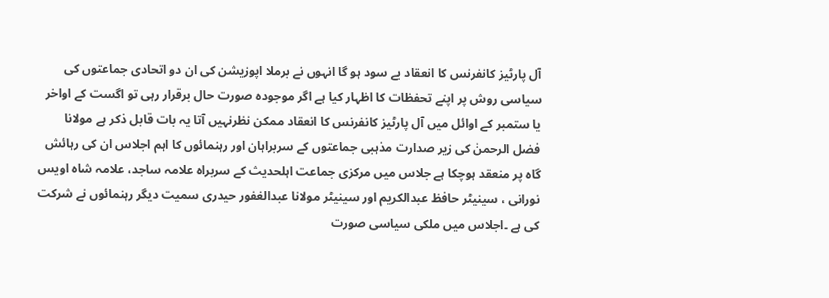آل پارٹیز کانفرنس کا انعقاد بے سود ہو گا انہوں نے برملا اپوزیشن کی ان دو اتحادی جماعتوں کی سیاسی روش پر اپنے تحفظات کا اظہار کیا ہے اگر موجودہ صورت حال برقرار رہی تو اگست کے اواخر یا ستمبر کے اوائل میں آل پارٹیز کانفرنس کا انعقاد ممکن نظرنہیں آتا یہ بات قابل ذکر ہے مولانا فضل الرحمنٰ کی زیر صدارت مذہبی جماعتوں کے سربراہان اور رہنمائوں کا اہم اجلاس ان کی رہائش گاہ پر منعقد ہوچکا ہے جلاس میں مرکزی جماعت اہلحدیث کے سربراہ علامہ ساجد، علامہ شاہ اویس نورانی ، سینیٹر حافظ عبدالکریم اور سینیٹر مولانا عبدالغفور حیدری سمیت دیگر رہنمائوں نے شرکت کی ہے ۔اجلاس میں ملکی سیاسی صورت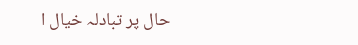حال پر تبادلہ خیال ا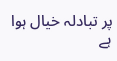پر تبادلہ خیال ہوا ہے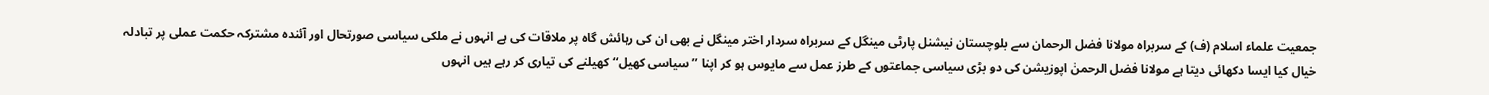جمعیت علماء اسلام (ف) کے سربراہ مولانا فضل الرحمان سے بلوچستان نیشنل پارٹی مینگل کے سربراہ سردار اختر مینگل نے بھی ان کی رہائش گاہ پر ملاقات کی ہے انہوں نے ملکی سیاسی صورتحال اور آئندہ مشترکہ حکمت عملی پر تبادلہ خیال کیا ایسا دکھائی دیتا ہے مولانا فضل الرحمنٰ اپوزیشن کی دو بڑی سیاسی جماعتوں کے طرز عمل سے مایوس ہو کر اپنا ’’سیاسی کھیل‘‘ کھیلنے کی تیاری کر رہے ہیں انہوں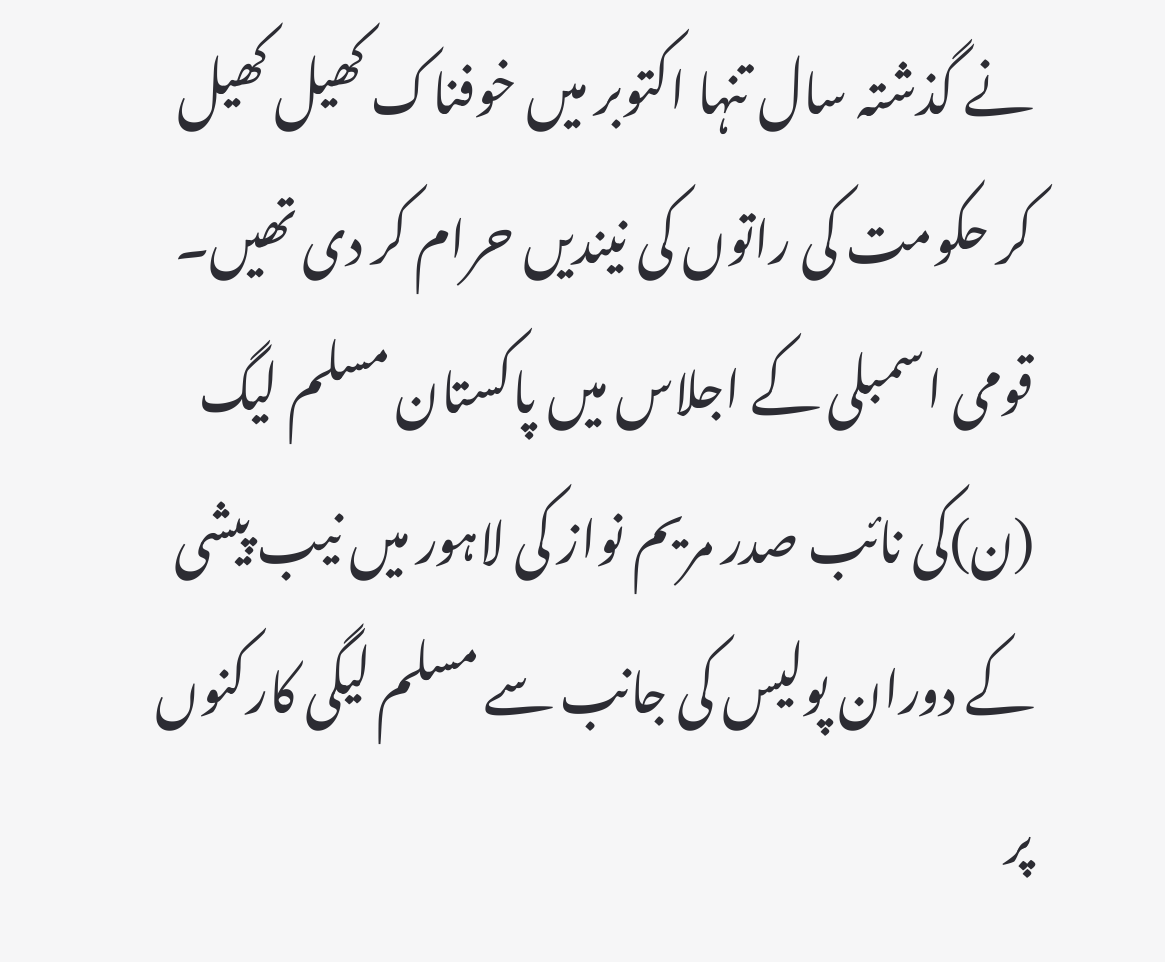نے گذشتہ سال تنہا اکتوبر میں خوفناک کھیل کھیل کر حکومت کی راتوں کی نیندیں حرام کر دی تھیں۔ قومی اسمبلی کے اجلاس میں پاکستان مسلم لیگ (ن)کی نائب صدر مریم نواز کی لاہور میں نیب پیشی کے دوران پولیس کی جانب سے مسلم لیگی کارکنوں پر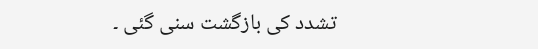تشدد کی بازگشت سنی گئی ۔